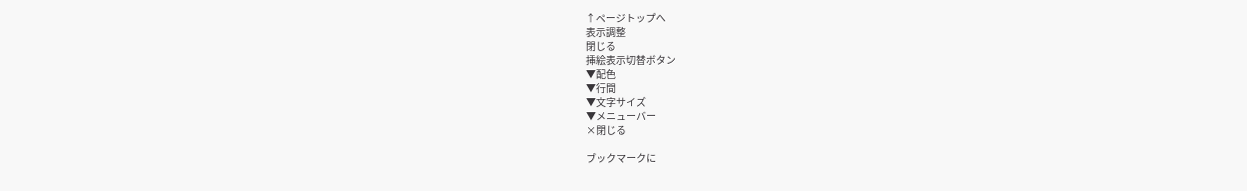↑ページトップへ
表示調整
閉じる
挿絵表示切替ボタン
▼配色
▼行間
▼文字サイズ
▼メニューバー
×閉じる

ブックマークに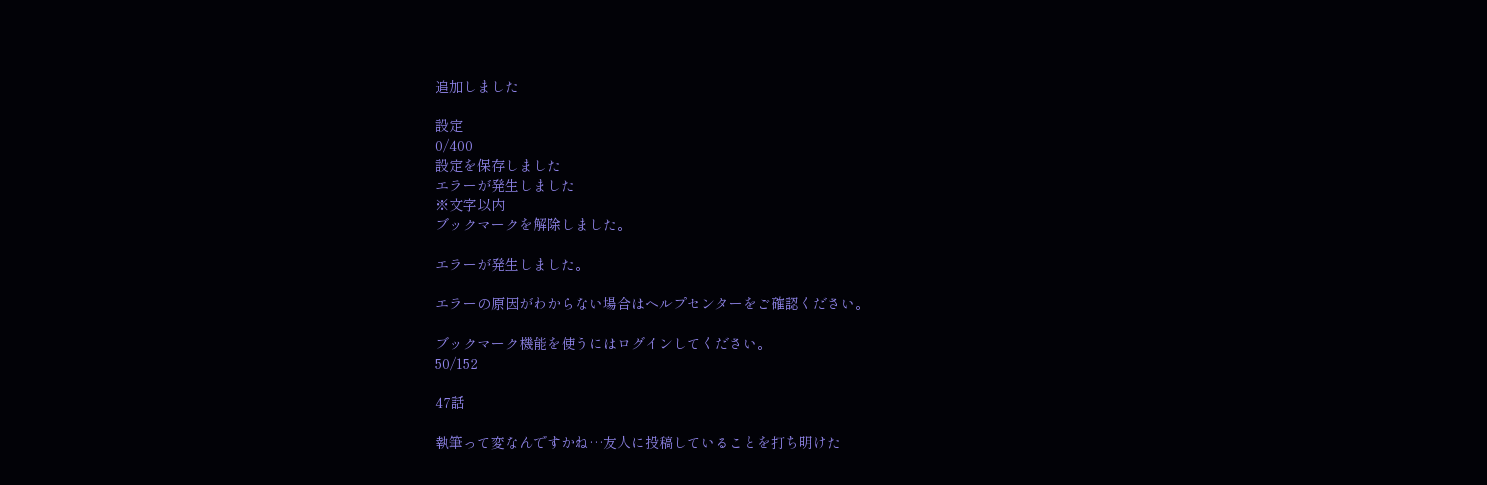追加しました

設定
0/400
設定を保存しました
エラーが発生しました
※文字以内
ブックマークを解除しました。

エラーが発生しました。

エラーの原因がわからない場合はヘルプセンターをご確認ください。

ブックマーク機能を使うにはログインしてください。
50/152

47話

執筆って変なんですかね…友人に投稿していることを打ち明けた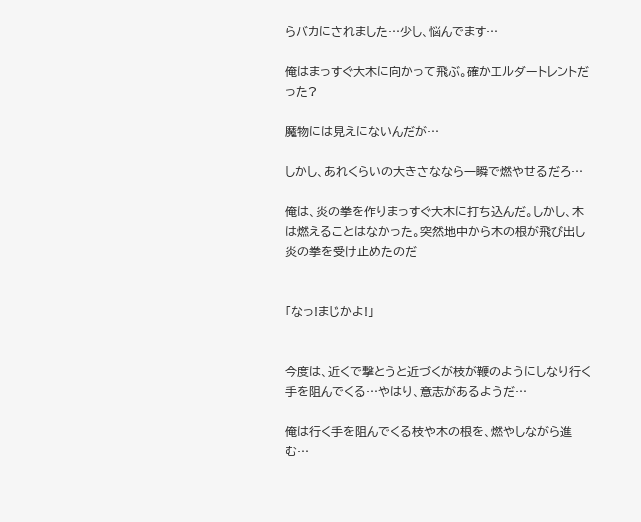らバカにされました…少し、悩んでます…

俺はまっすぐ大木に向かって飛ぶ。確かエルダートレントだった?

魔物には見えにないんだが…

しかし、あれくらいの大きさななら一瞬で燃やせるだろ…

俺は、炎の拳を作りまっすぐ大木に打ち込んだ。しかし、木は燃えることはなかった。突然地中から木の根が飛び出し炎の拳を受け止めたのだ


「なっ!まじかよ!」


今度は、近くで撃とうと近づくが枝が鞭のようにしなり行く手を阻んでくる…やはり、意志があるようだ…

俺は行く手を阻んでくる枝や木の根を、燃やしながら進む…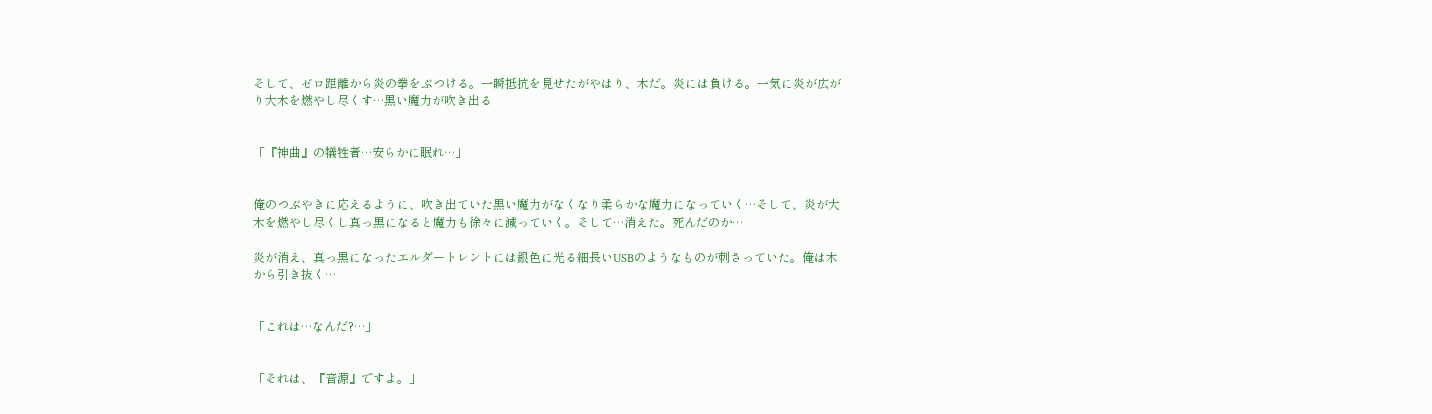そして、ゼロ距離から炎の拳をぶつける。一瞬抵抗を見せたがやはり、木だ。炎には負ける。一気に炎が広がり大木を燃やし尽くす…黒い魔力が吹き出る


「『神曲』の犠牲者…安らかに眠れ…」


俺のつぶやきに応えるように、吹き出ていた黒い魔力がなくなり柔らかな魔力になっていく…そして、炎が大木を燃やし尽くし真っ黒になると魔力も徐々に減っていく。そして…消えた。死んだのか…

炎が消え、真っ黒になったエルダートレントには銀色に光る細長いUSBのようなものが刺さっていた。俺は木から引き抜く…


「これは…なんだ?…」


「それは、『音源』ですよ。」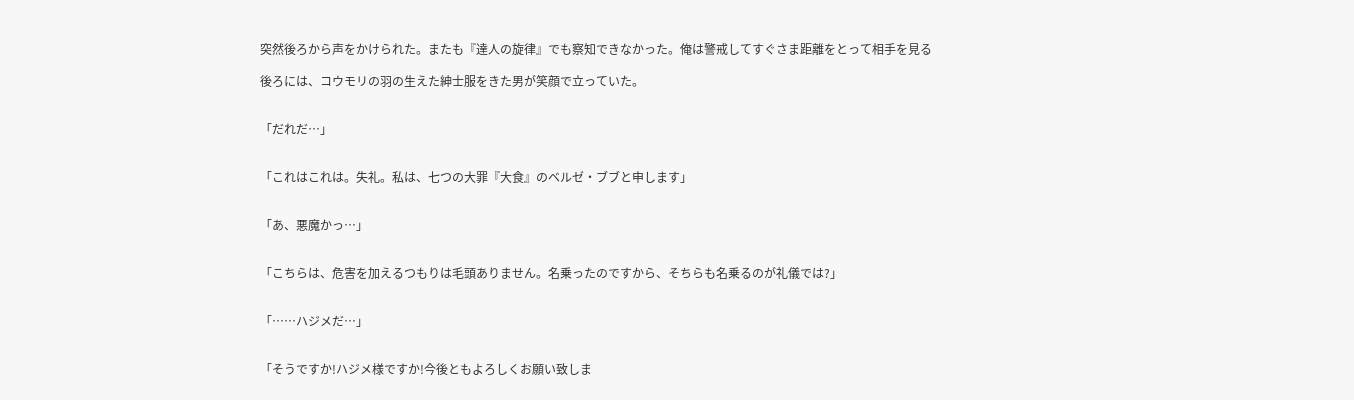突然後ろから声をかけられた。またも『達人の旋律』でも察知できなかった。俺は警戒してすぐさま距離をとって相手を見る

後ろには、コウモリの羽の生えた紳士服をきた男が笑顔で立っていた。


「だれだ…」


「これはこれは。失礼。私は、七つの大罪『大食』のベルゼ・ブブと申します」


「あ、悪魔かっ…」


「こちらは、危害を加えるつもりは毛頭ありません。名乗ったのですから、そちらも名乗るのが礼儀では?」


「……ハジメだ…」


「そうですか!ハジメ様ですか!今後ともよろしくお願い致しま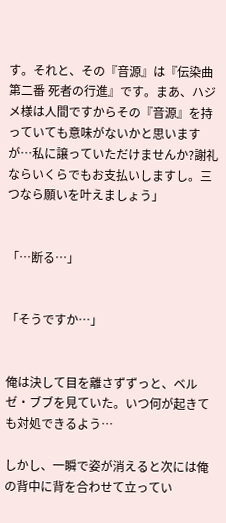す。それと、その『音源』は『伝染曲第二番 死者の行進』です。まあ、ハジメ様は人間ですからその『音源』を持っていても意味がないかと思いますが…私に譲っていただけませんか?謝礼ならいくらでもお支払いしますし。三つなら願いを叶えましょう」


「…断る…」


「そうですか…」


俺は決して目を離さずずっと、ベルゼ・ブブを見ていた。いつ何が起きても対処できるよう…

しかし、一瞬で姿が消えると次には俺の背中に背を合わせて立ってい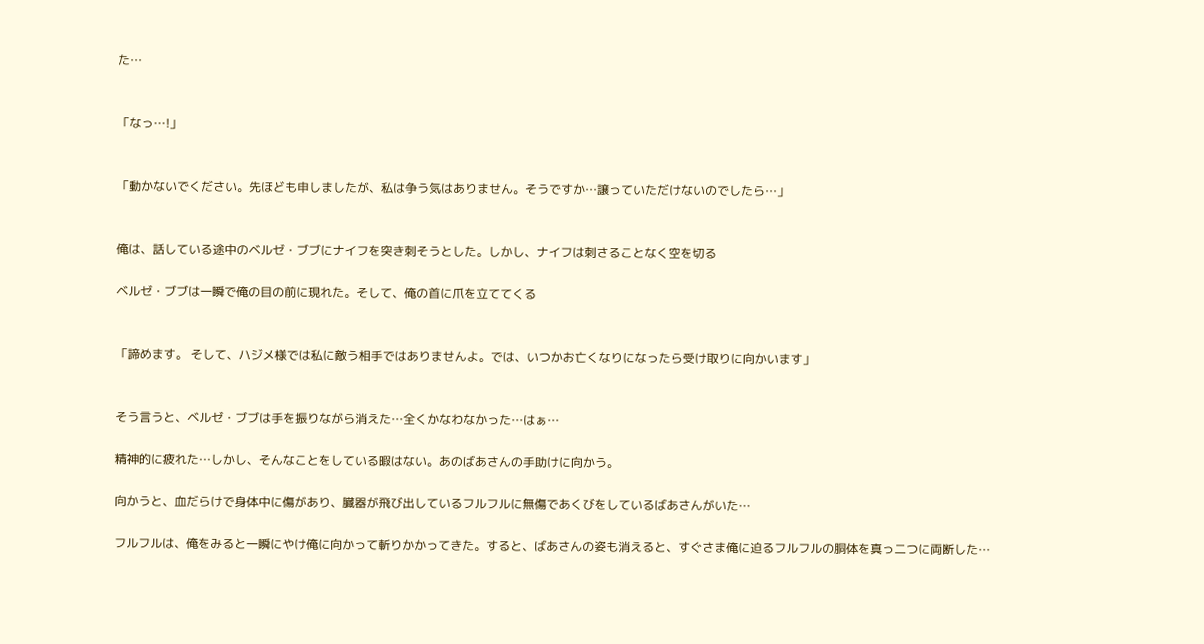た…


「なっ…!」


「動かないでください。先ほども申しましたが、私は争う気はありません。そうですか…譲っていただけないのでしたら…」


俺は、話している途中のベルゼ・ブブにナイフを突き刺そうとした。しかし、ナイフは刺さることなく空を切る

ベルゼ・ブブは一瞬で俺の目の前に現れた。そして、俺の首に爪を立ててくる


「諦めます。 そして、ハジメ様では私に敵う相手ではありませんよ。では、いつかお亡くなりになったら受け取りに向かいます」


そう言うと、ベルゼ・ブブは手を振りながら消えた…全くかなわなかった…はぁ…

精神的に疲れた…しかし、そんなことをしている暇はない。あのばあさんの手助けに向かう。

向かうと、血だらけで身体中に傷があり、臓器が飛び出しているフルフルに無傷であくびをしているばあさんがいた…

フルフルは、俺をみると一瞬にやけ俺に向かって斬りかかってきた。すると、ばあさんの姿も消えると、すぐさま俺に迫るフルフルの胴体を真っ二つに両断した…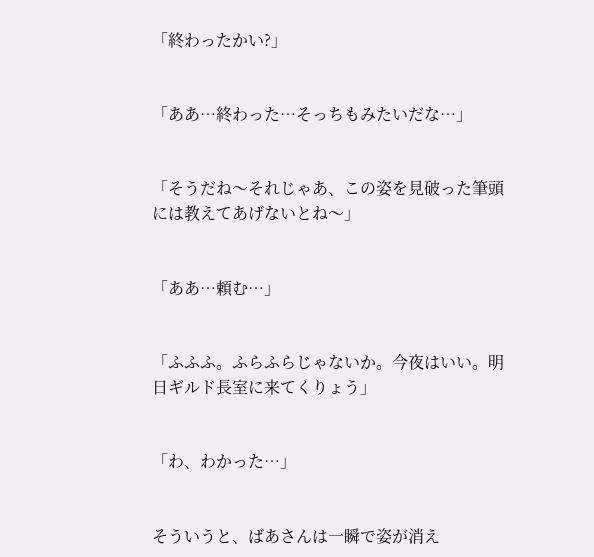「終わったかい?」


「ああ…終わった…そっちもみたいだな…」


「そうだね〜それじゃあ、この姿を見破った筆頭には教えてあげないとね〜」


「ああ…頼む…」


「ふふふ。ふらふらじゃないか。今夜はいい。明日ギルド長室に来てくりょう」


「わ、わかった…」


そういうと、ばあさんは一瞬で姿が消え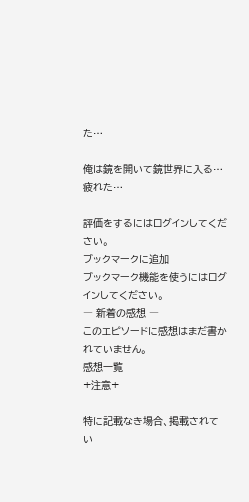た…

俺は鏡を開いて鏡世界に入る…疲れた…

評価をするにはログインしてください。
ブックマークに追加
ブックマーク機能を使うにはログインしてください。
― 新着の感想 ―
このエピソードに感想はまだ書かれていません。
感想一覧
+注意+

特に記載なき場合、掲載されてい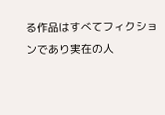る作品はすべてフィクションであり実在の人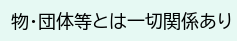物・団体等とは一切関係あり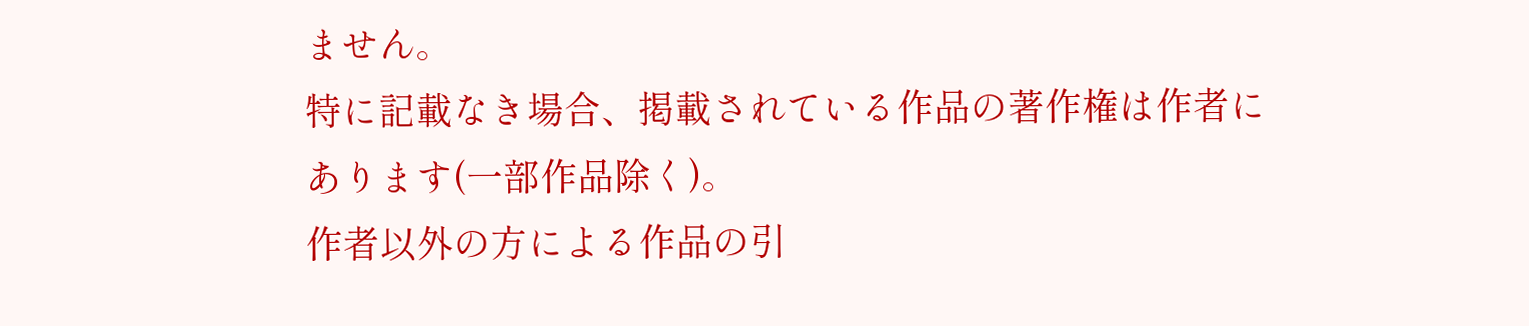ません。
特に記載なき場合、掲載されている作品の著作権は作者にあります(一部作品除く)。
作者以外の方による作品の引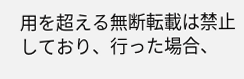用を超える無断転載は禁止しており、行った場合、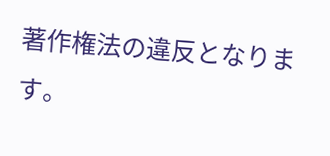著作権法の違反となります。